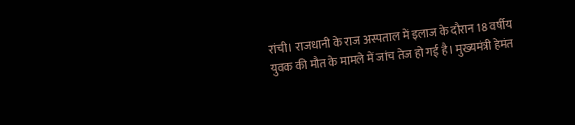रांची। राजधानी के राज अस्पताल में इलाज के दौरान 18 वर्षीय युवक की मौत के मामले में जांच तेज हो गई है। मुख्यमंत्री हेमंत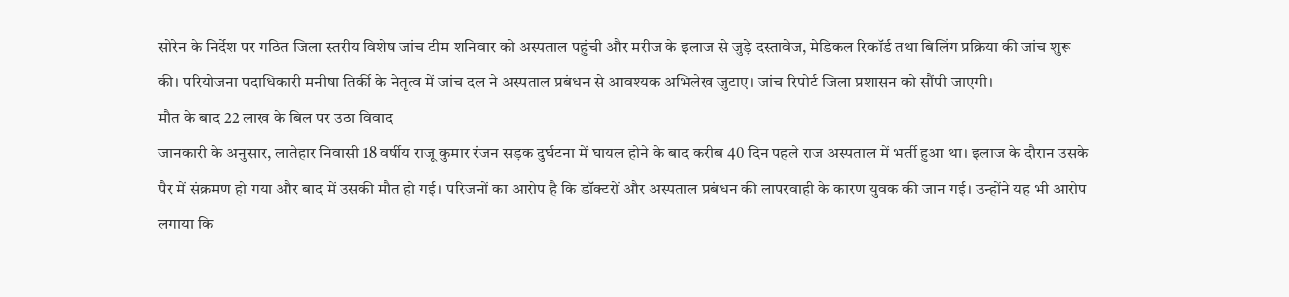सोरेन के निर्देश पर गठित जिला स्तरीय विशेष जांच टीम शनिवार को अस्पताल पहुंची और मरीज के इलाज से जुड़े दस्तावेज, मेडिकल रिकॉर्ड तथा बिलिंग प्रक्रिया की जांच शुरू की। परियोजना पदाधिकारी मनीषा तिर्की के नेतृत्व में जांच दल ने अस्पताल प्रबंधन से आवश्यक अभिलेख जुटाए। जांच रिपोर्ट जिला प्रशासन को सौंपी जाएगी।
मौत के बाद 22 लाख के बिल पर उठा विवाद
जानकारी के अनुसार, लातेहार निवासी 18 वर्षीय राजू कुमार रंजन सड़क दुर्घटना में घायल होने के बाद करीब 40 दिन पहले राज अस्पताल में भर्ती हुआ था। इलाज के दौरान उसके पैर में संक्रमण हो गया और बाद में उसकी मौत हो गई। परिजनों का आरोप है कि डॉक्टरों और अस्पताल प्रबंधन की लापरवाही के कारण युवक की जान गई। उन्होंने यह भी आरोप लगाया कि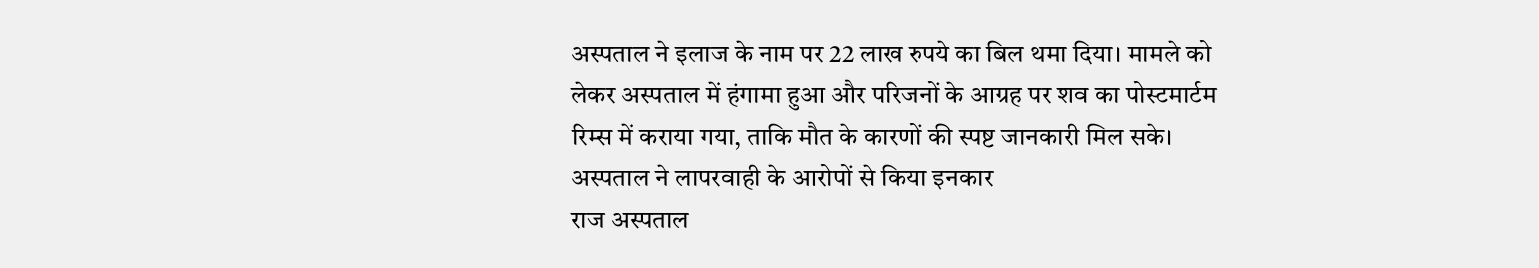अस्पताल ने इलाज के नाम पर 22 लाख रुपये का बिल थमा दिया। मामले को लेकर अस्पताल में हंगामा हुआ और परिजनों के आग्रह पर शव का पोस्टमार्टम रिम्स में कराया गया, ताकि मौत के कारणों की स्पष्ट जानकारी मिल सके।
अस्पताल ने लापरवाही के आरोपों से किया इनकार
राज अस्पताल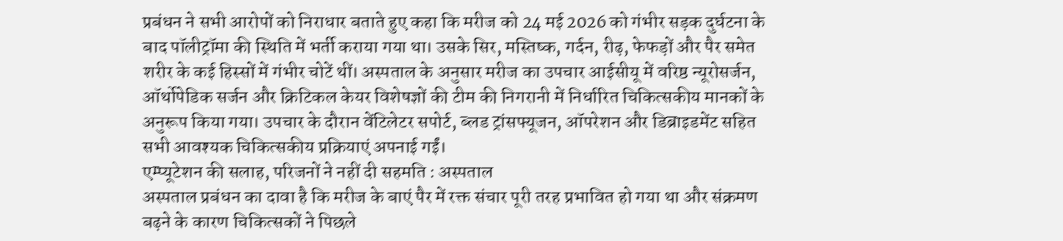प्रबंधन ने सभी आरोपों को निराधार बताते हुए कहा कि मरीज को 24 मई 2026 को गंभीर सड़क दुर्घटना के बाद पॉलीट्रॉमा की स्थिति में भर्ती कराया गया था। उसके सिर, मस्तिष्क, गर्दन, रीढ़, फेफड़ों और पैर समेत शरीर के कई हिस्सों में गंभीर चोटें थीं। अस्पताल के अनुसार मरीज का उपचार आईसीयू में वरिष्ठ न्यूरोसर्जन, ऑर्थोपेडिक सर्जन और क्रिटिकल केयर विशेषज्ञों की टीम की निगरानी में निर्धारित चिकित्सकीय मानकों के अनुरूप किया गया। उपचार के दौरान वेंटिलेटर सपोर्ट, ब्लड ट्रांसफ्यूजन, ऑपरेशन और डिब्राइडमेंट सहित सभी आवश्यक चिकित्सकीय प्रक्रियाएं अपनाई गईं।
एम्प्यूटेशन की सलाह, परिजनों ने नहीं दी सहमति : अस्पताल
अस्पताल प्रबंधन का दावा है कि मरीज के बाएं पैर में रक्त संचार पूरी तरह प्रभावित हो गया था और संक्रमण बढ़ने के कारण चिकित्सकों ने पिछले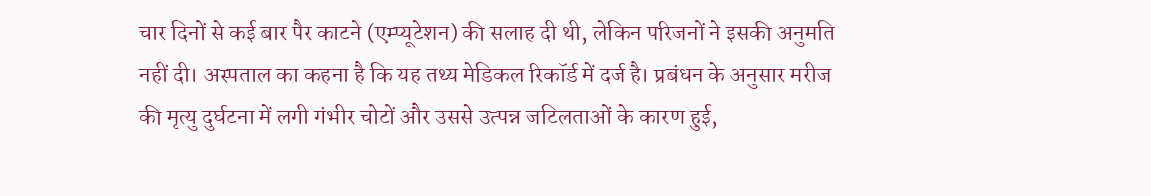चार दिनों से कई बार पैर काटने (एम्प्यूटेशन) की सलाह दी थी, लेकिन परिजनों ने इसकी अनुमति नहीं दी। अस्पताल का कहना है कि यह तथ्य मेडिकल रिकॉर्ड में दर्ज है। प्रबंधन के अनुसार मरीज की मृत्यु दुर्घटना में लगी गंभीर चोटों और उससे उत्पन्न जटिलताओं के कारण हुई,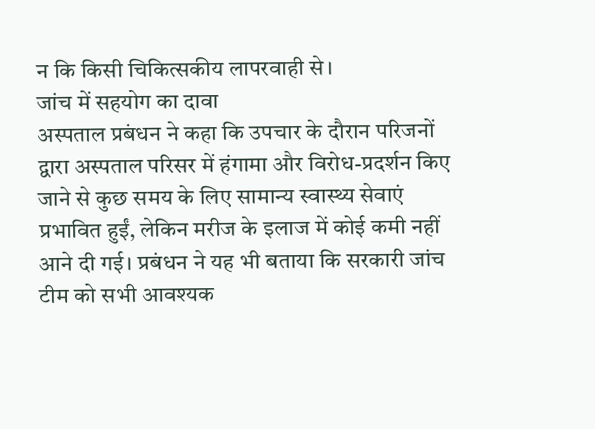न कि किसी चिकित्सकीय लापरवाही से।
जांच में सहयोग का दावा
अस्पताल प्रबंधन ने कहा कि उपचार के दौरान परिजनों द्वारा अस्पताल परिसर में हंगामा और विरोध-प्रदर्शन किए जाने से कुछ समय के लिए सामान्य स्वास्थ्य सेवाएं प्रभावित हुईं, लेकिन मरीज के इलाज में कोई कमी नहीं आने दी गई। प्रबंधन ने यह भी बताया कि सरकारी जांच टीम को सभी आवश्यक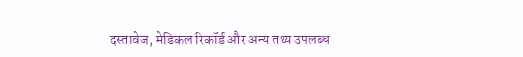दस्तावेज, मेडिकल रिकॉर्ड और अन्य तथ्य उपलब्ध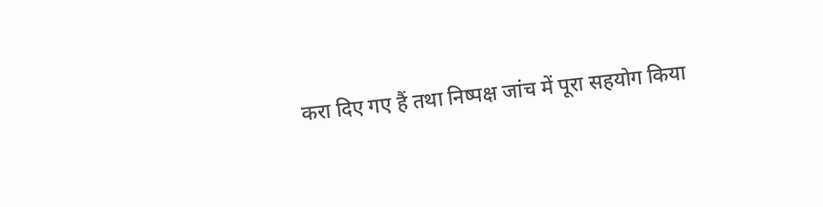करा दिए गए हैं तथा निष्पक्ष जांच में पूरा सहयोग किया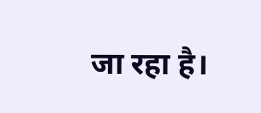जा रहा है।